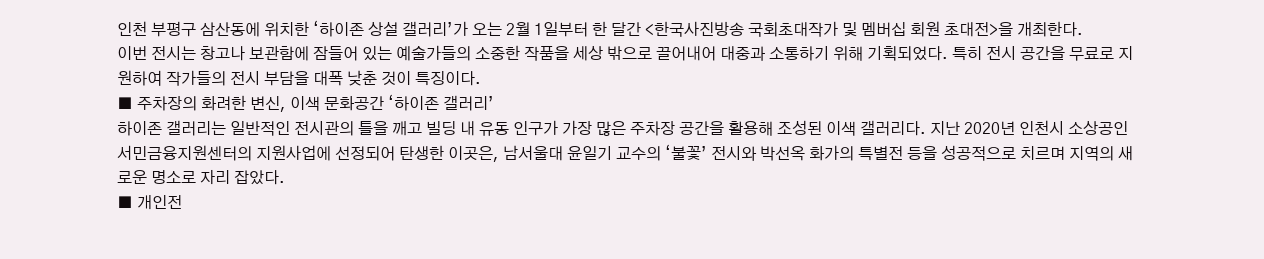인천 부평구 삼산동에 위치한 ‘하이존 상설 갤러리’가 오는 2월 1일부터 한 달간 <한국사진방송 국회초대작가 및 멤버십 회원 초대전>을 개최한다.
이번 전시는 창고나 보관함에 잠들어 있는 예술가들의 소중한 작품을 세상 밖으로 끌어내어 대중과 소통하기 위해 기획되었다. 특히 전시 공간을 무료로 지원하여 작가들의 전시 부담을 대폭 낮춘 것이 특징이다.
■ 주차장의 화려한 변신, 이색 문화공간 ‘하이존 갤러리’
하이존 갤러리는 일반적인 전시관의 틀을 깨고 빌딩 내 유동 인구가 가장 많은 주차장 공간을 활용해 조성된 이색 갤러리다. 지난 2020년 인천시 소상공인 서민금융지원센터의 지원사업에 선정되어 탄생한 이곳은, 남서울대 윤일기 교수의 ‘불꽃’ 전시와 박선옥 화가의 특별전 등을 성공적으로 치르며 지역의 새로운 명소로 자리 잡았다.
■ 개인전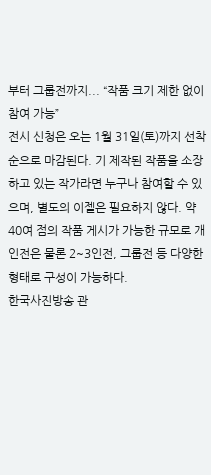부터 그룹전까지... “작품 크기 제한 없이 참여 가능”
전시 신청은 오는 1월 31일(토)까지 선착순으로 마감된다. 기 제작된 작품을 소장하고 있는 작가라면 누구나 참여할 수 있으며, 별도의 이젤은 필요하지 않다. 약 40여 점의 작품 게시가 가능한 규모로 개인전은 물론 2~3인전, 그룹전 등 다양한 형태로 구성이 가능하다.
한국사진방송 관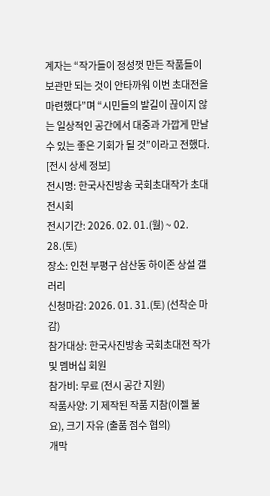계자는 “작가들이 정성껏 만든 작품들이 보관만 되는 것이 안타까워 이번 초대전을 마련했다”며 “시민들의 발길이 끊이지 않는 일상적인 공간에서 대중과 가깝게 만날 수 있는 좋은 기회가 될 것”이라고 전했다.
[전시 상세 정보]
전시명: 한국사진방송 국회초대작가 초대전시회
전시기간: 2026. 02. 01.(월) ~ 02. 28.(토)
장소: 인천 부평구 삼산동 하이존 상설 갤러리
신청마감: 2026. 01. 31.(토) (선착순 마감)
참가대상: 한국사진방송 국회초대전 작가 및 멤버십 회원
참가비: 무료 (전시 공간 지원)
작품사양: 기 제작된 작품 지참(이젤 불요), 크기 자유 (출품 점수 협의)
개막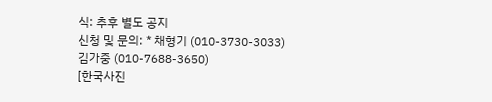식: 추후 별도 공지
신청 및 문의: * 채형기 (010-3730-3033)
김가중 (010-7688-3650)
[한국사진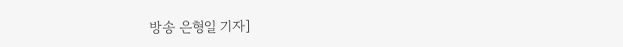방송 은형일 기자]